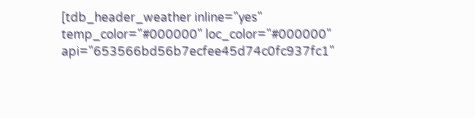[tdb_header_weather inline="yes" temp_color="#000000" loc_color="#000000" api="653566bd56b7ecfee45d74c0fc937fc1"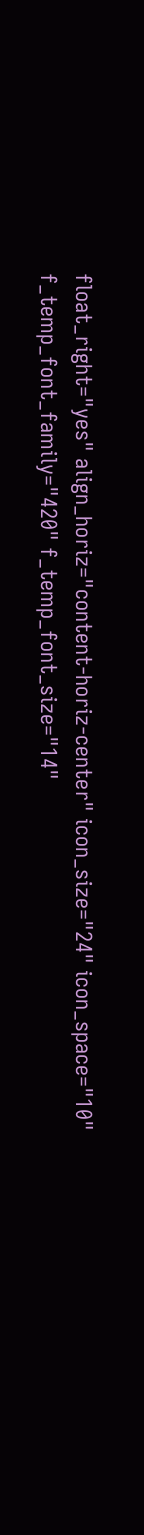float_right="yes" align_horiz="content-horiz-center" icon_size="24" icon_space="10" f_temp_font_family="420" f_temp_font_size="14"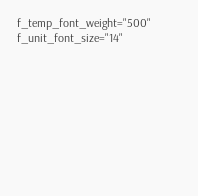f_temp_font_weight="500" f_unit_font_size="14"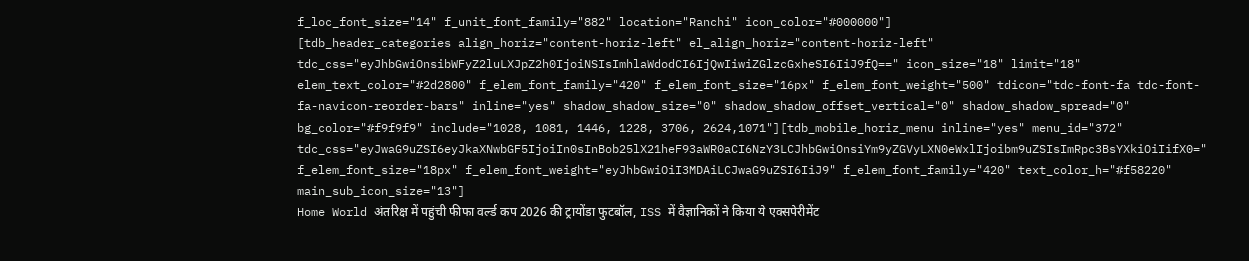f_loc_font_size="14" f_unit_font_family="882" location="Ranchi" icon_color="#000000"]
[tdb_header_categories align_horiz="content-horiz-left" el_align_horiz="content-horiz-left" tdc_css="eyJhbGwiOnsibWFyZ2luLXJpZ2h0IjoiNSIsImhlaWdodCI6IjQwIiwiZGlzcGxheSI6IiJ9fQ==" icon_size="18" limit="18" elem_text_color="#2d2800" f_elem_font_family="420" f_elem_font_size="16px" f_elem_font_weight="500" tdicon="tdc-font-fa tdc-font-fa-navicon-reorder-bars" inline="yes" shadow_shadow_size="0" shadow_shadow_offset_vertical="0" shadow_shadow_spread="0" bg_color="#f9f9f9" include="1028, 1081, 1446, 1228, 3706, 2624,1071"][tdb_mobile_horiz_menu inline="yes" menu_id="372" tdc_css="eyJwaG9uZSI6eyJkaXNwbGF5IjoiIn0sInBob25lX21heF93aWR0aCI6NzY3LCJhbGwiOnsiYm9yZGVyLXN0eWxlIjoibm9uZSIsImRpc3BsYXkiOiIifX0=" f_elem_font_size="18px" f_elem_font_weight="eyJhbGwiOiI3MDAiLCJwaG9uZSI6IiJ9" f_elem_font_family="420" text_color_h="#f58220" main_sub_icon_size="13"]
Home World अंतरिक्ष में पहुंची फीफा वर्ल्ड कप 2026 की ट्रायोंडा फुटबॉल, ISS में वैज्ञानिकों ने किया ये एक्सपेरीमेंट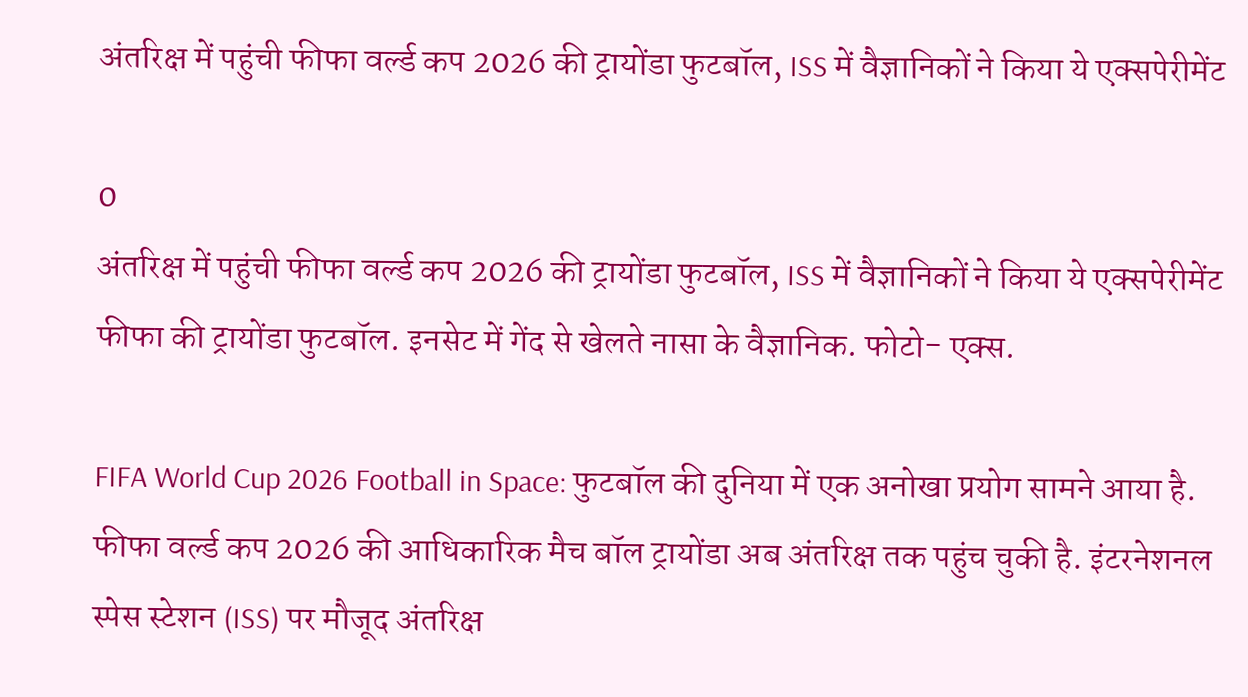अंतरिक्ष में पहुंची फीफा वर्ल्ड कप 2026 की ट्रायोंडा फुटबॉल, ISS में वैज्ञानिकों ने किया ये एक्सपेरीमेंट

0
अंतरिक्ष में पहुंची फीफा वर्ल्ड कप 2026 की ट्रायोंडा फुटबॉल, ISS में वैज्ञानिकों ने किया ये एक्सपेरीमेंट
फीफा की ट्रायोंडा फुटबॉल. इनसेट में गेंद से खेलते नासा के वैज्ञानिक. फोटो- एक्स.

FIFA World Cup 2026 Football in Space: फुटबॉल की दुनिया में एक अनोखा प्रयोग सामने आया है. फीफा वर्ल्ड कप 2026 की आधिकारिक मैच बॉल ट्रायोंडा अब अंतरिक्ष तक पहुंच चुकी है. इंटरनेशनल स्पेस स्टेशन (ISS) पर मौजूद अंतरिक्ष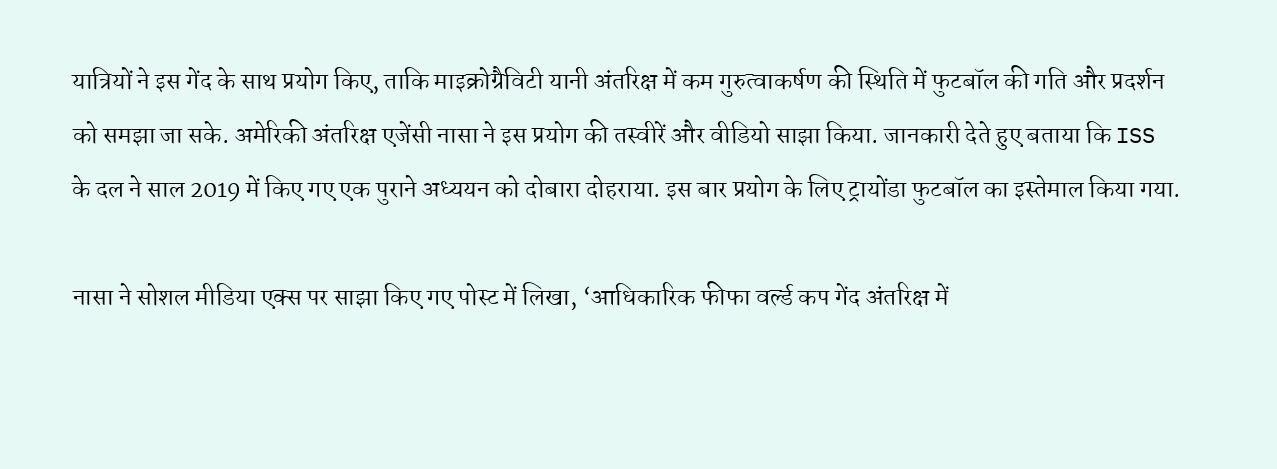यात्रियों ने इस गेंद के साथ प्रयोग किए, ताकि माइक्रोग्रैविटी यानी अंतरिक्ष में कम गुरुत्वाकर्षण की स्थिति में फुटबॉल की गति और प्रदर्शन को समझा जा सके. अमेरिकी अंतरिक्ष एजेंसी नासा ने इस प्रयोग की तस्वीरें और वीडियो साझा किया. जानकारी देते हुए बताया कि ISS के दल ने साल 2019 में किए गए एक पुराने अध्ययन को दोबारा दोहराया. इस बार प्रयोग के लिए ट्रायोंडा फुटबॉल का इस्तेमाल किया गया.

नासा ने सोशल मीडिया एक्स पर साझा किए गए पोस्ट में लिखा, ‘आधिकारिक फीफा वर्ल्ड कप गेंद अंतरिक्ष में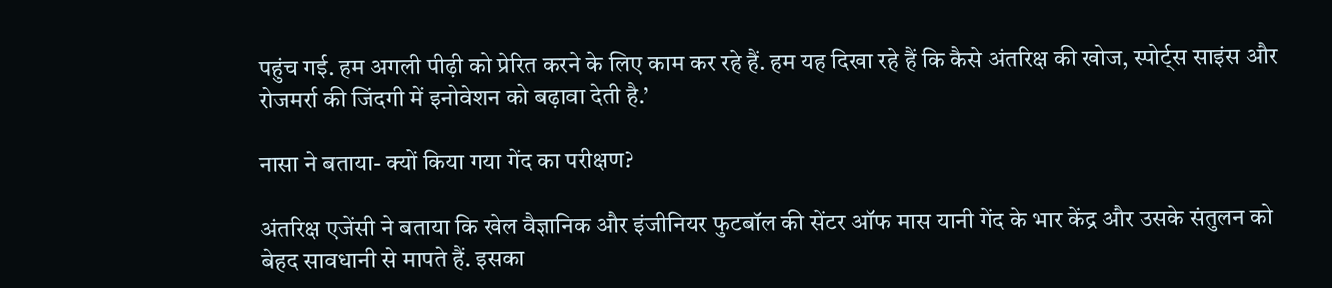पहुंच गई. हम अगली पीढ़ी को प्रेरित करने के लिए काम कर रहे हैं. हम यह दिखा रहे हैं कि कैसे अंतरिक्ष की खोज, स्पोर्ट्स साइंस और रोजमर्रा की जिंदगी में इनोवेशन को बढ़ावा देती है.’

नासा ने बताया- क्यों किया गया गेंद का परीक्षण?

अंतरिक्ष एजेंसी ने बताया कि खेल वैज्ञानिक और इंजीनियर फुटबॉल की सेंटर ऑफ मास यानी गेंद के भार केंद्र और उसके संतुलन को बेहद सावधानी से मापते हैं. इसका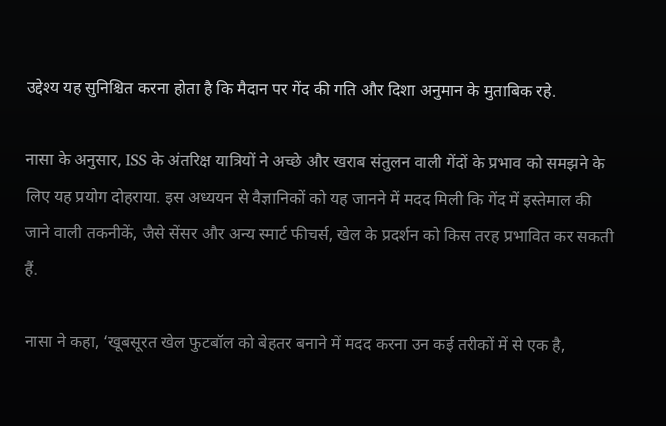उद्देश्य यह सुनिश्चित करना होता है कि मैदान पर गेंद की गति और दिशा अनुमान के मुताबिक रहे.

नासा के अनुसार, ISS के अंतरिक्ष यात्रियों ने अच्छे और खराब संतुलन वाली गेंदों के प्रभाव को समझने के लिए यह प्रयोग दोहराया. इस अध्ययन से वैज्ञानिकों को यह जानने में मदद मिली कि गेंद में इस्तेमाल की जाने वाली तकनीकें, जैसे सेंसर और अन्य स्मार्ट फीचर्स, खेल के प्रदर्शन को किस तरह प्रभावित कर सकती हैं.

नासा ने कहा, ‘खूबसूरत खेल फुटबॉल को बेहतर बनाने में मदद करना उन कई तरीकों में से एक है,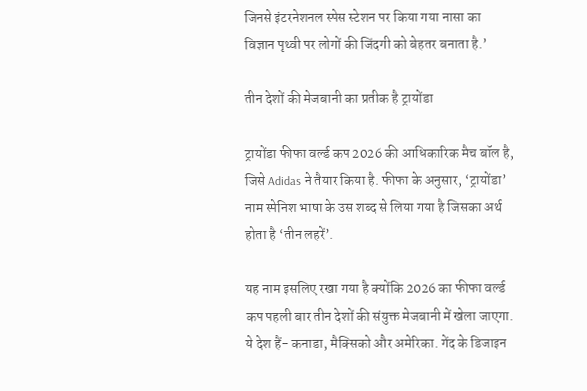जिनसे इंटरनेशनल स्पेस स्टेशन पर किया गया नासा का विज्ञान पृथ्वी पर लोगों की जिंदगी को बेहतर बनाता है.’

तीन देशों की मेजबानी का प्रतीक है ट्रायोंडा

ट्रायोंडा फीफा वर्ल्ड कप 2026 की आधिकारिक मैच बॉल है, जिसे Adidas ने तैयार किया है. फीफा के अनुसार, ‘ट्रायोंडा’ नाम स्पेनिश भाषा के उस शब्द से लिया गया है जिसका अर्थ होता है ‘तीन लहरें’.

यह नाम इसलिए रखा गया है क्योंकि 2026 का फीफा वर्ल्ड कप पहली बार तीन देशों की संयुक्त मेजबानी में खेला जाएगा. ये देश हैं- कनाडा, मैक्सिको और अमेरिका. गेंद के डिजाइन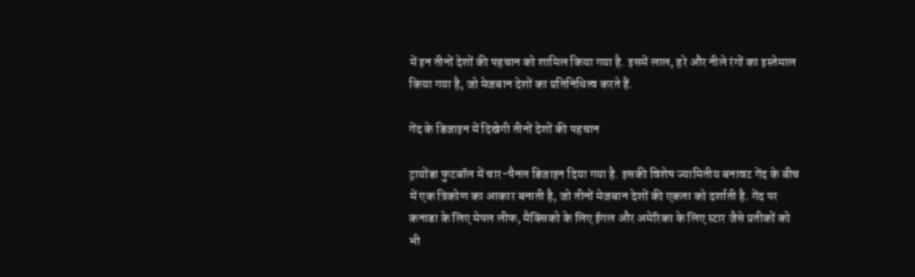में इन तीनों देशों की पहचान को शामिल किया गया है. इसमें लाल, हरे और नीले रंगों का इस्तेमाल किया गया है, जो मेजबान देशों का प्रतिनिधित्व करते हैं.

गेंद के डिजाइन में दिखेगी तीनों देशों की पहचान

ट्रायोंडा फुटबॉल में चार-पैनल डिजाइन दिया गया है. इसकी विशेष ज्यामितीय बनावट गेंद के बीच में एक त्रिकोण का आकार बनाती है, जो तीनों मेजबान देशों की एकता को दर्शाती है. गेंद पर कनाडा के लिए मेपल लीफ, मैक्सिको के लिए ईगल और अमेरिका के लिए स्टार जैसे प्रतीकों को भी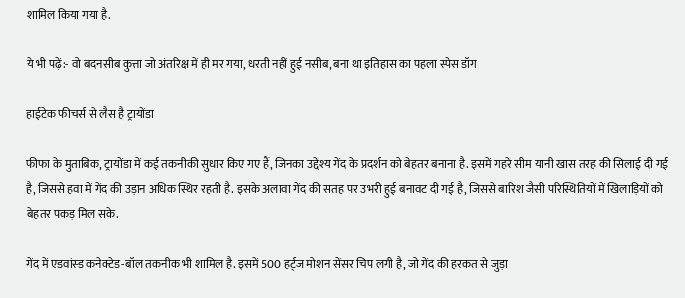शामिल किया गया है.

ये भी पढ़ें:- वो बदनसीब कुत्ता जो अंतरिक्ष में ही मर गया, धरती नहीं हुई नसीब, बना था इतिहास का पहला स्पेस डॉग

हाईटेक फीचर्स से लैस है ट्रायोंडा

फीफा के मुताबिक, ट्रायोंडा में कई तकनीकी सुधार किए गए हैं, जिनका उद्देश्य गेंद के प्रदर्शन को बेहतर बनाना है. इसमें गहरे सीम यानी खास तरह की सिलाई दी गई है, जिससे हवा में गेंद की उड़ान अधिक स्थिर रहती है. इसके अलावा गेंद की सतह पर उभरी हुई बनावट दी गई है, जिससे बारिश जैसी परिस्थितियों में खिलाड़ियों को बेहतर पकड़ मिल सके.

गेंद में एडवांस्ड कनेक्टेड-बॉल तकनीक भी शामिल है. इसमें 500 हर्ट्ज मोशन सेंसर चिप लगी है, जो गेंद की हरकत से जुड़ा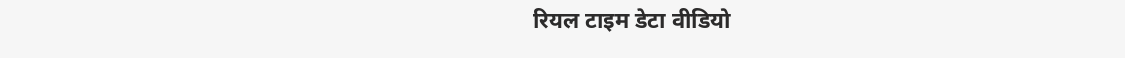रियल टाइम डेटा वीडियो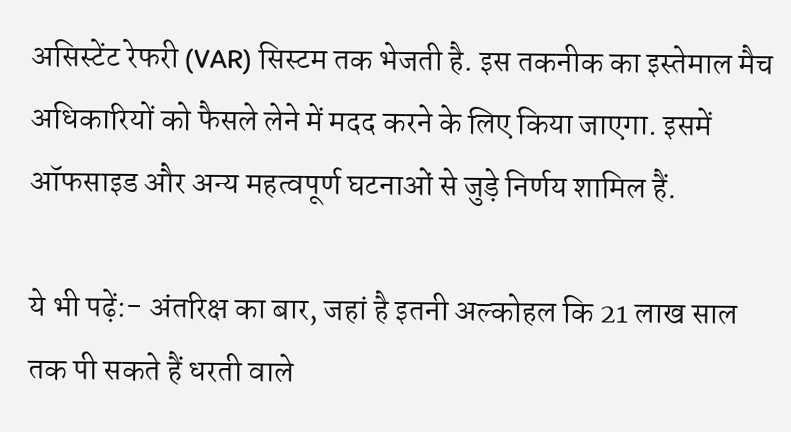असिस्टेंट रेफरी (VAR) सिस्टम तक भेजती है. इस तकनीक का इस्तेमाल मैच अधिकारियों को फैसले लेने में मदद करने के लिए किया जाएगा. इसमें ऑफसाइड और अन्य महत्वपूर्ण घटनाओं से जुड़े निर्णय शामिल हैं.

ये भी पढ़ें:- अंतरिक्ष का बार, जहां है इतनी अल्कोहल कि 21 लाख साल तक पी सकते हैं धरती वाले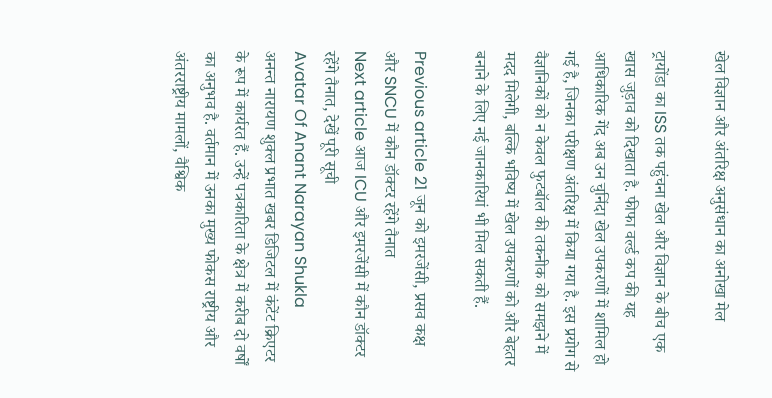खेल विज्ञान और अंतरिक्ष अनुसंधान का अनोखा मेल

ट्रायोंडा का ISS तक पहुंचना खेल और विज्ञान के बीच एक खास जुड़ाव को दिखाता है. फीफा वर्ल्ड कप की यह आधिकारिक गेंद अब उन चुनिंदा खेल उपकरणों में शामिल हो गई है, जिनका परीक्षण अंतरिक्ष में किया गया है. इस प्रयोग से वैज्ञानिकों को न केवल फुटबॉल की तकनीक को समझने में मदद मिलेगी, बल्कि भविष्य में खेल उपकरणों को और बेहतर बनाने के लिए नई जानकारियां भी मिल सकती हैं.

Previous article 21 जून को इमरजेंसी, प्रसव कक्ष और SNCU में कौन डॉक्टर रहेंगे तैनात
Next article आज ICU और इमरजेंसी में कौन डॉक्टर रहेंगे तैनात, देखें पूरी सूची
Avatar Of Anant Narayan Shukla
अनन्त नारायण शुक्ल प्रभात खबर डिजिटल में कंटेंट क्रिएटर के रूप में कार्यरत हैं. उन्हें पत्रकारिता के क्षेत्र में करीब दो वर्षों का अनुभव है. वर्तमान में उनका मुख्य फोकस राष्ट्रीय और अंतरराष्ट्रीय मामलों, वैश्विक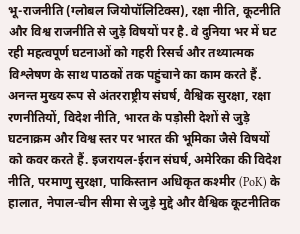भू-राजनीति (ग्लोबल जियोपॉलिटिक्स), रक्षा नीति, कूटनीति और विश्व राजनीति से जुड़े विषयों पर है. वे दुनिया भर में घट रही महत्वपूर्ण घटनाओं को गहरी रिसर्च और तथ्यात्मक विश्लेषण के साथ पाठकों तक पहुंचाने का काम करते हैं. अनन्त मुख्य रूप से अंतरराष्ट्रीय संघर्ष, वैश्विक सुरक्षा, रक्षा रणनीतियों, विदेश नीति, भारत के पड़ोसी देशों से जुड़े घटनाक्रम और विश्व स्तर पर भारत की भूमिका जैसे विषयों को कवर करते हैं. इजरायल-ईरान संघर्ष, अमेरिका की विदेश नीति, परमाणु सुरक्षा, पाकिस्तान अधिकृत कश्मीर (PoK) के हालात, नेपाल-चीन सीमा से जुड़े मुद्दे और वैश्विक कूटनीतिक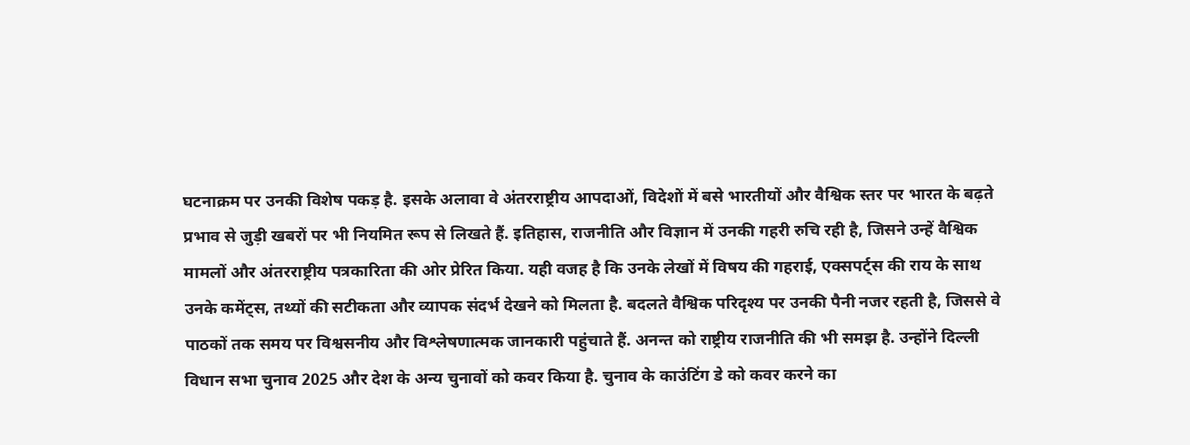घटनाक्रम पर उनकी विशेष पकड़ है. इसके अलावा वे अंतरराष्ट्रीय आपदाओं, विदेशों में बसे भारतीयों और वैश्विक स्तर पर भारत के बढ़ते प्रभाव से जुड़ी खबरों पर भी नियमित रूप से लिखते हैं. इतिहास, राजनीति और विज्ञान में उनकी गहरी रुचि रही है, जिसने उन्हें वैश्विक मामलों और अंतरराष्ट्रीय पत्रकारिता की ओर प्रेरित किया. यही वजह है कि उनके लेखों में विषय की गहराई, एक्सपर्ट्स की राय के साथ उनके कमेंट्स, तथ्यों की सटीकता और व्यापक संदर्भ देखने को मिलता है. बदलते वैश्विक परिदृश्य पर उनकी पैनी नजर रहती है, जिससे वे पाठकों तक समय पर विश्वसनीय और विश्लेषणात्मक जानकारी पहुंचाते हैं. अनन्त को राष्ट्रीय राजनीति की भी समझ है. उन्होंने दिल्ली विधान सभा चुनाव 2025 और देश के अन्य चुनावों को कवर किया है. चुनाव के काउंटिंग डे को कवर करने का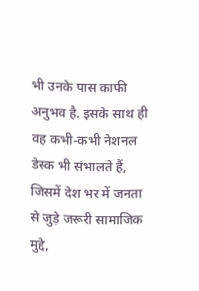भी उनके पास काफी अनुभव है. इसके साथ ही वह कभी-कभी नेशनल डेस्क भी संभालते हैं, जिसमें देश भर में जनता से जुड़े जरूरी सामाजिक मुद्दे,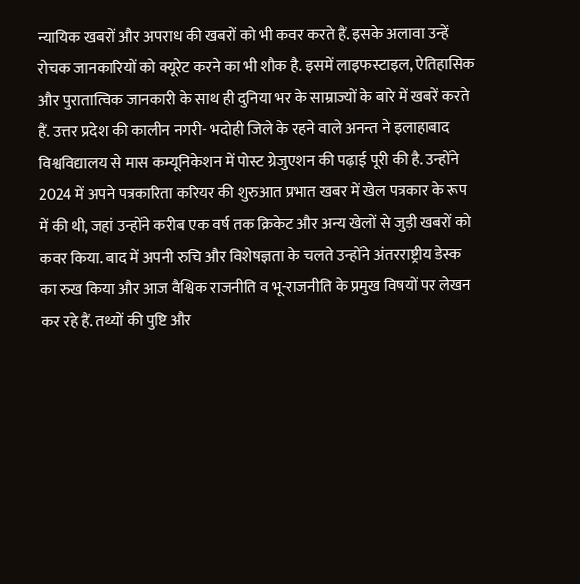न्यायिक खबरों और अपराध की खबरों को भी कवर करते हैं. इसके अलावा उन्हें रोचक जानकारियों को क्यूरेट करने का भी शौक है. इसमें लाइफस्टाइल, ऐतिहासिक और पुरातात्विक जानकारी के साथ ही दुनिया भर के साम्राज्यों के बारे में खबरें करते हैं. उत्तर प्रदेश की कालीन नगरी- भदोही जिले के रहने वाले अनन्त ने इलाहाबाद विश्वविद्यालय से मास कम्यूनिकेशन में पोस्ट ग्रेजुएशन की पढ़ाई पूरी की है. उन्होंने 2024 में अपने पत्रकारिता करियर की शुरुआत प्रभात खबर में खेल पत्रकार के रूप में की थी, जहां उन्होंने करीब एक वर्ष तक क्रिकेट और अन्य खेलों से जुड़ी खबरों को कवर किया. बाद में अपनी रुचि और विशेषज्ञता के चलते उन्होंने अंतरराष्ट्रीय डेस्क का रुख किया और आज वैश्विक राजनीति व भू-राजनीति के प्रमुख विषयों पर लेखन कर रहे हैं. तथ्यों की पुष्टि और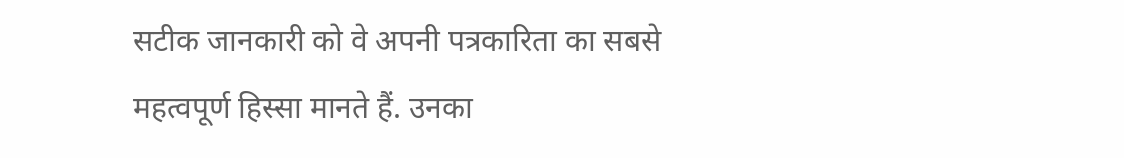सटीक जानकारी को वे अपनी पत्रकारिता का सबसे महत्वपूर्ण हिस्सा मानते हैं. उनका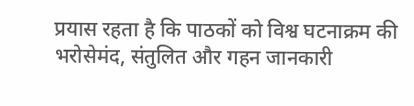प्रयास रहता है कि पाठकों को विश्व घटनाक्रम की भरोसेमंद, संतुलित और गहन जानकारी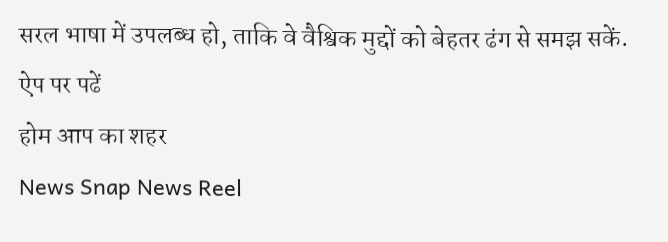सरल भाषा में उपलब्ध हो, ताकि वे वैश्विक मुद्दों को बेहतर ढंग से समझ सकें.
ऐप पर पढें
होम आप का शहर
News Snap News Reel